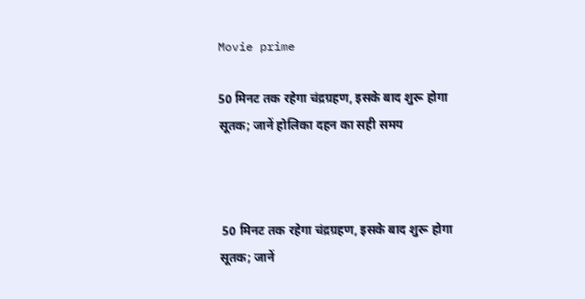Movie prime

50 मिनट तक रहेगा चंद्रग्रहण, इसके बाद शुरू होगा सूतक; जानें होलिका दहन का सही समय



 50 मिनट तक रहेगा चंद्रग्रहण, इसके बाद शुरू होगा सूतक; जानें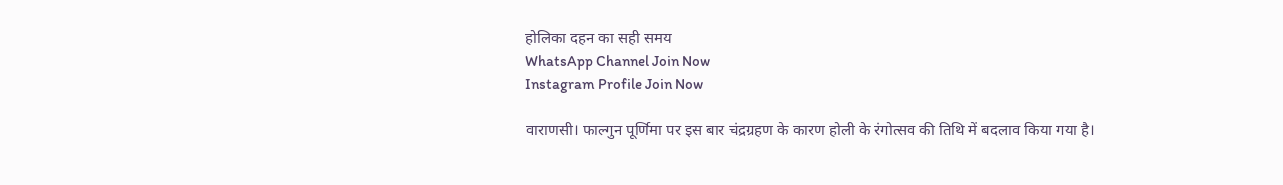होलिका दहन का सही समय
WhatsApp Channel Join Now
Instagram Profile Join Now

वाराणसी। फाल्गुन पूर्णिमा पर इस बार चंद्रग्रहण के कारण होली के रंगोत्सव की तिथि में बदलाव किया गया है।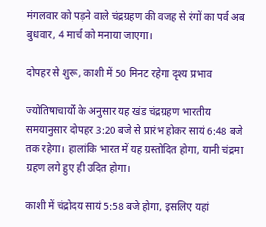मंगलवार को पड़ने वाले चंद्रग्रहण की वजह से रंगों का पर्व अब बुधवार, 4 मार्च को मनाया जाएगा।

दोपहर से शुरू, काशी में 50 मिनट रहेगा दृश्य प्रभाव

ज्योतिषाचार्यों के अनुसार यह खंड चंद्रग्रहण भारतीय समयानुसार दोपहर 3:20 बजे से प्रारंभ होकर सायं 6:48 बजे तक रहेगा। हालांकि भारत में यह ग्रस्तोदित होगा, यानी चंद्रमा ग्रहण लगे हुए ही उदित होगा।

काशी में चंद्रोदय सायं 5:58 बजे होगा, इसलिए यहां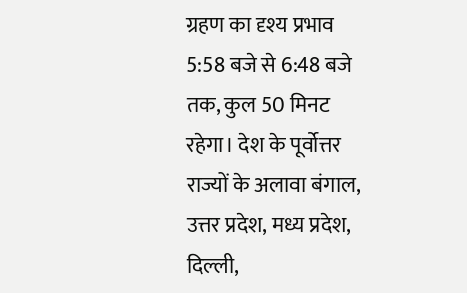ग्रहण का दृश्य प्रभाव 5:58 बजे से 6:48 बजे तक, कुल 50 मिनट रहेगा। देश के पूर्वोत्तर राज्यों के अलावा बंगाल, उत्तर प्रदेश, मध्य प्रदेश, दिल्ली,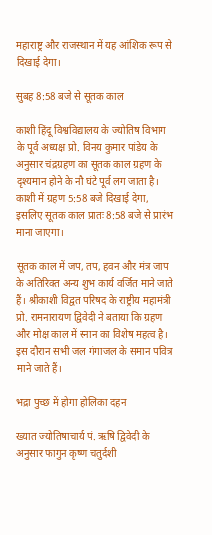महाराष्ट्र और राजस्थान में यह आंशिक रूप से दिखाई देगा।

सुबह 8:58 बजे से सूतक काल

काशी हिंदू विश्वविद्यालय के ज्योतिष विभाग के पूर्व अध्यक्ष प्रो. विनय कुमार पांडेय के अनुसार चंद्रग्रहण का सूतक काल ग्रहण के दृश्यमान होने के नौ घंटे पूर्व लग जाता है। काशी में ग्रहण 5:58 बजे दिखाई देगा, इसलिए सूतक काल प्रातः 8:58 बजे से प्रारंभ माना जाएगा।

सूतक काल में जप, तप, हवन और मंत्र जाप के अतिरिक्त अन्य शुभ कार्य वर्जित माने जाते हैं। श्रीकाशी विद्वत परिषद के राष्ट्रीय महामंत्री प्रो. रामनारायण द्विवेदी ने बताया कि ग्रहण और मोक्ष काल में स्नान का विशेष महत्व है। इस दौरान सभी जल गंगाजल के समान पवित्र माने जाते हैं।

भद्रा पुच्छ में होगा होलिका दहन

ख्यात ज्योतिषाचार्य पं. ऋषि द्विवेदी के अनुसार फागुन कृष्ण चतुर्दशी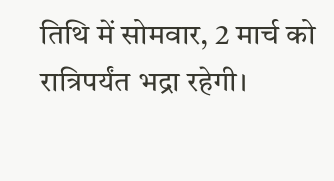तिथि में सोमवार, 2 मार्च को रात्रिपर्यंत भद्रा रहेगी।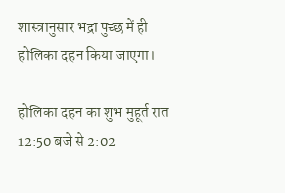शास्त्रानुसार भद्रा पुच्छ में ही होलिका दहन किया जाएगा।

होलिका दहन का शुभ मुहूर्त रात 12:50 बजे से 2:02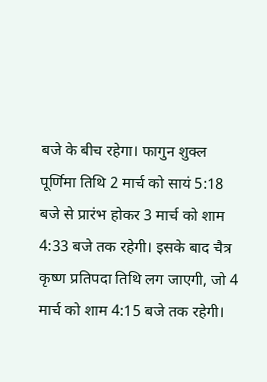बजे के बीच रहेगा। फागुन शुक्ल पूर्णिमा तिथि 2 मार्च को सायं 5:18 बजे से प्रारंभ होकर 3 मार्च को शाम 4:33 बजे तक रहेगी। इसके बाद चैत्र कृष्ण प्रतिपदा तिथि लग जाएगी, जो 4 मार्च को शाम 4:15 बजे तक रहेगी।